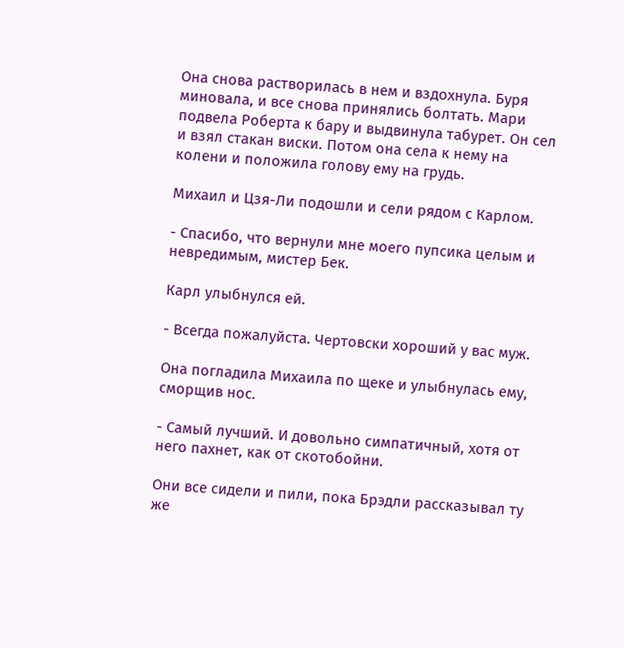Она снова растворилась в нем и вздохнула. Буря миновала, и все снова принялись болтать. Мари подвела Роберта к бару и выдвинула табурет. Он сел и взял стакан виски. Потом она села к нему на колени и положила голову ему на грудь.

Михаил и Цзя-Ли подошли и сели рядом с Карлом.

- Спасибо, что вернули мне моего пупсика целым и невредимым, мистер Бек.

Карл улыбнулся ей.

- Всегда пожалуйста. Чертовски хороший у вас муж.

Она погладила Михаила по щеке и улыбнулась ему, сморщив нос.

- Самый лучший. И довольно симпатичный, хотя от него пахнет, как от скотобойни.

Они все сидели и пили, пока Брэдли рассказывал ту же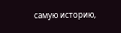самую историю,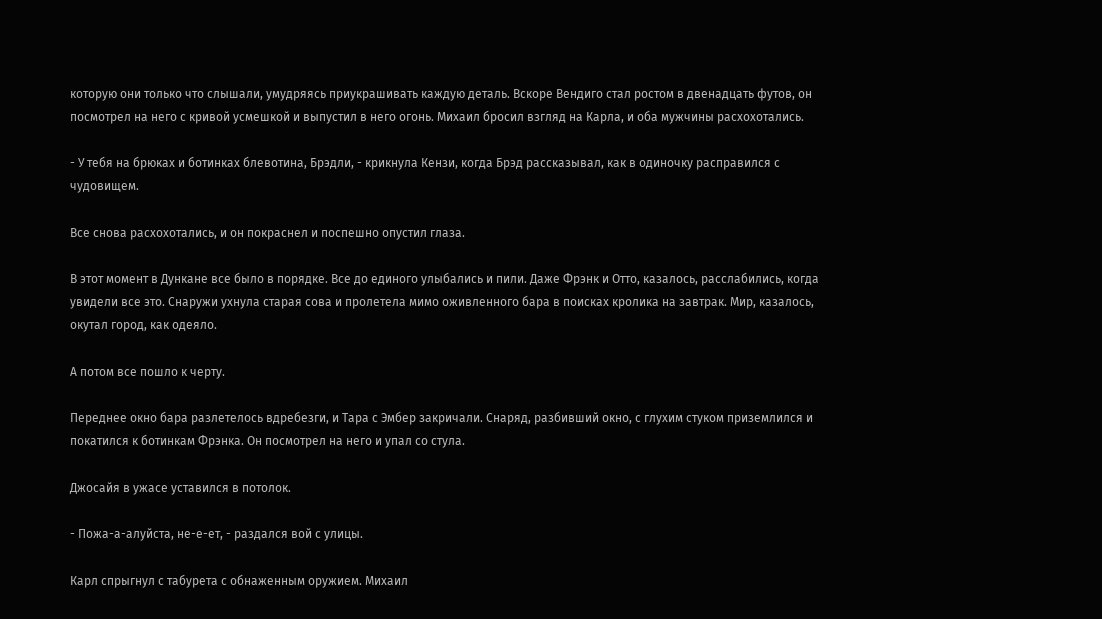которую они только что слышали, умудряясь приукрашивать каждую деталь. Вскоре Вендиго стал ростом в двенадцать футов, он посмотрел на него с кривой усмешкой и выпустил в него огонь. Михаил бросил взгляд на Карла, и оба мужчины расхохотались.

- У тебя на брюках и ботинках блевотина, Брэдли, - крикнула Кензи, когда Брэд рассказывал, как в одиночку расправился с чудовищем.

Все снова расхохотались, и он покраснел и поспешно опустил глаза.

В этот момент в Дункане все было в порядке. Все до единого улыбались и пили. Даже Фрэнк и Отто, казалось, расслабились, когда увидели все это. Снаружи ухнула старая сова и пролетела мимо оживленного бара в поисках кролика на завтрак. Мир, казалось, окутал город, как одеяло.

А потом все пошло к черту.

Переднее окно бара разлетелось вдребезги, и Тара с Эмбер закричали. Снаряд, разбивший окно, с глухим стуком приземлился и покатился к ботинкам Фрэнка. Он посмотрел на него и упал со стула.

Джосайя в ужасе уставился в потолок.

- Пожа-а-алуйста, не-е-ет, - раздался вой с улицы.

Карл спрыгнул с табурета с обнаженным оружием. Михаил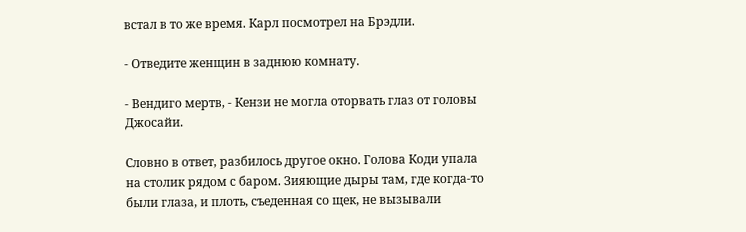встал в то же время. Карл посмотрел на Брэдли.

- Отведите женщин в заднюю комнату.

- Вендиго мертв, - Кензи не могла оторвать глаз от головы Джосайи.

Словно в ответ, разбилось другое окно. Голова Коди упала на столик рядом с баром. Зияющие дыры там, где когда-то были глаза, и плоть, съеденная со щек, не вызывали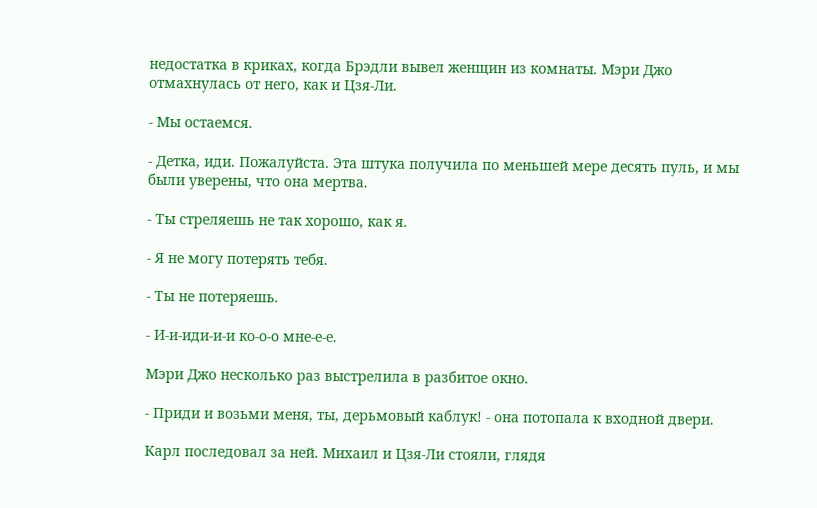недостатка в криках, когда Брэдли вывел женщин из комнаты. Мэри Джо отмахнулась от него, как и Цзя-Ли.

- Мы остаемся.

- Детка, иди. Пожалуйста. Эта штука получила по меньшей мере десять пуль, и мы были уверены, что она мертва.

- Ты стреляешь не так хорошо, как я.

- Я не могу потерять тебя.

- Ты не потеряешь.

- И-и-иди-и-и ко-о-о мне-е-е.

Мэри Джо несколько раз выстрелила в разбитое окно.

- Приди и возьми меня, ты, дерьмовый каблук! - oна потопала к входной двери.

Карл последовал за ней. Михаил и Цзя-Ли стояли, глядя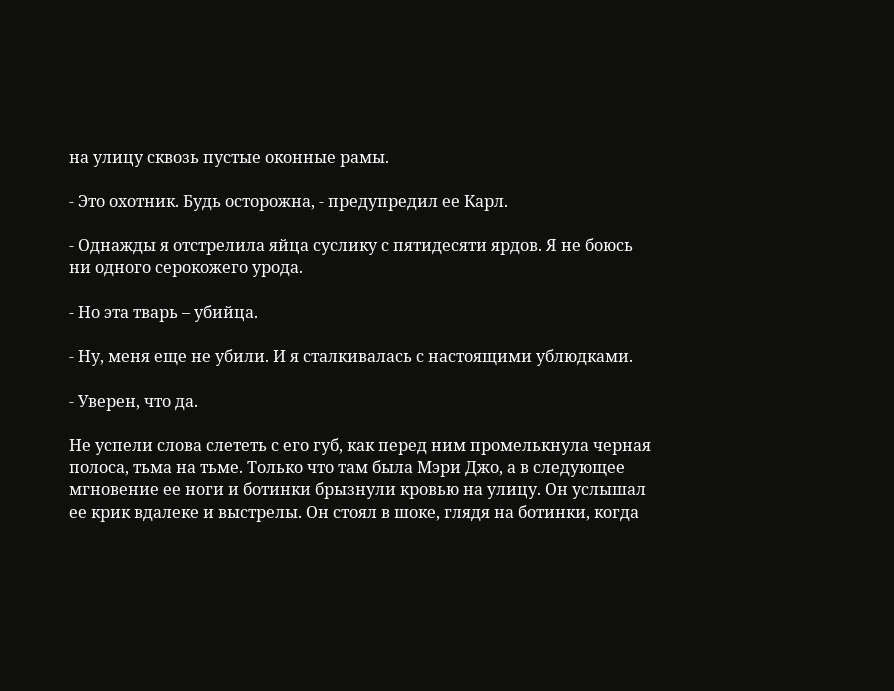на улицу сквозь пустые оконные рамы.

- Это охотник. Будь осторожна, - предупредил ее Карл.

- Однажды я отстрелила яйца суслику с пятидесяти ярдов. Я не боюсь ни одного серокожего урода.

- Но эта тварь – убийца.

- Ну, меня еще не убили. И я сталкивалась с настоящими ублюдками.

- Уверен, что да.

Не успели слова слететь с его губ, как перед ним промелькнула черная полоса, тьма на тьме. Только что там была Мэри Джо, а в следующее мгновение ее ноги и ботинки брызнули кровью на улицу. Он услышал ее крик вдалеке и выстрелы. Он стоял в шоке, глядя на ботинки, когда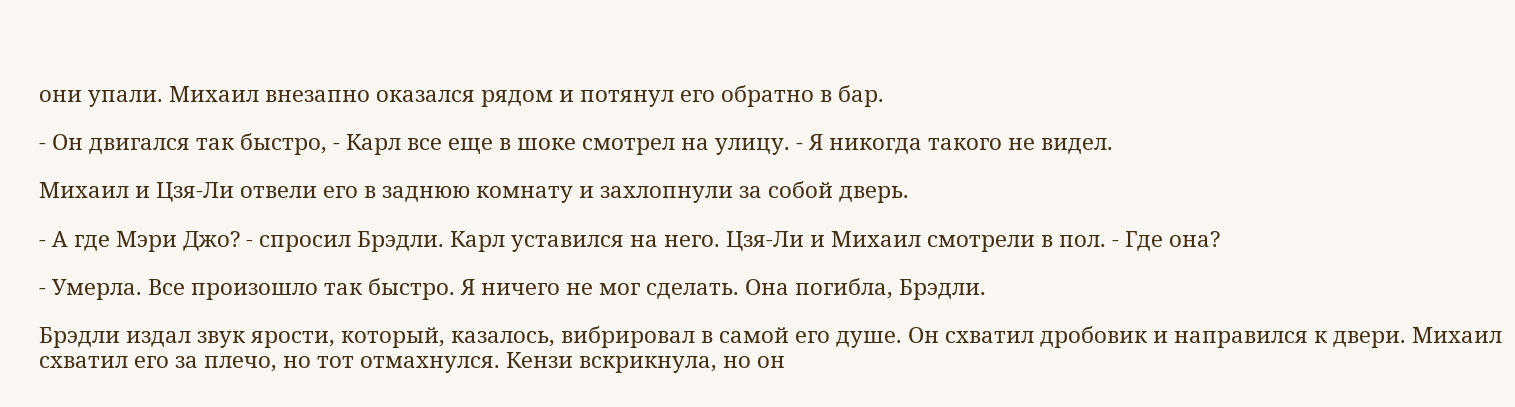они упали. Михаил внезапно оказался рядом и потянул его обратно в бар.

- Он двигался так быстро, - Карл все еще в шоке смотрел на улицу. - Я никогда такого не видел.

Михаил и Цзя-Ли отвели его в заднюю комнату и захлопнули за собой дверь.

- А где Мэри Джо? - спросил Брэдли. Карл уставился на него. Цзя-Ли и Михаил смотрели в пол. - Где она?

- Умерла. Все произошло так быстро. Я ничего не мог сделать. Она погибла, Брэдли.

Брэдли издал звук ярости, который, казалось, вибрировал в самой его душе. Он схватил дробовик и направился к двери. Михаил схватил его за плечо, но тот отмахнулся. Кензи вскрикнула, но он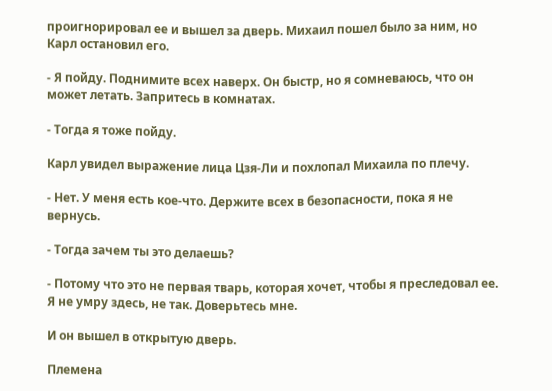проигнорировал ее и вышел за дверь. Михаил пошел было за ним, но Карл остановил его.

- Я пойду. Поднимите всех наверх. Он быстр, но я сомневаюсь, что он может летать. Запритесь в комнатах.

- Тогда я тоже пойду.

Карл увидел выражение лица Цзя-Ли и похлопал Михаила по плечу.

- Нет. У меня есть кое-что. Держите всех в безопасности, пока я не вернусь.

- Тогда зачем ты это делаешь?

- Потому что это не первая тварь, которая хочет, чтобы я преследовал ее. Я не умру здесь, не так. Доверьтесь мне.

И он вышел в открытую дверь.

Племена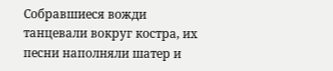Собравшиеся вожди танцевали вокруг костра, их песни наполняли шатер и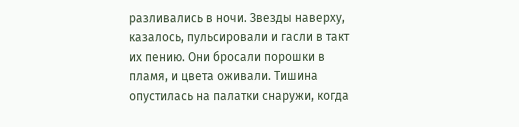разливались в ночи. Звезды наверху, казалось, пульсировали и гасли в такт их пению. Они бросали порошки в пламя, и цвета оживали. Тишина опустилась на палатки снаружи, когда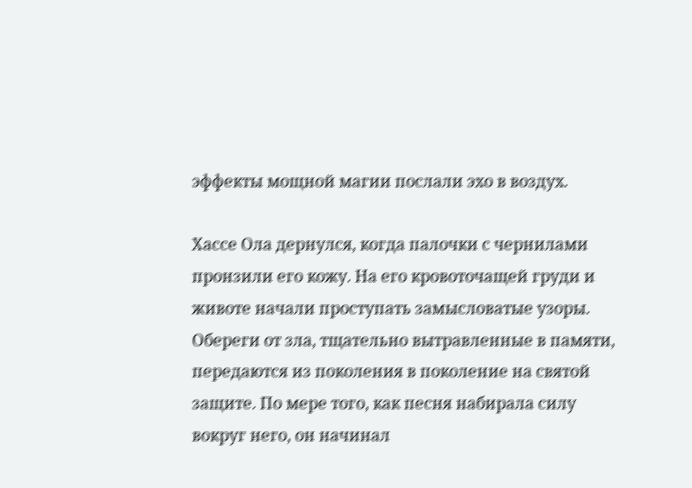эффекты мощной магии послали эхо в воздух.

Хассе Ола дернулся, когда палочки с чернилами пронзили его кожу. На его кровоточащей груди и животе начали проступать замысловатые узоры. Обереги от зла, тщательно вытравленные в памяти, передаются из поколения в поколение на святой защите. По мере того, как песня набирала силу вокруг него, он начинал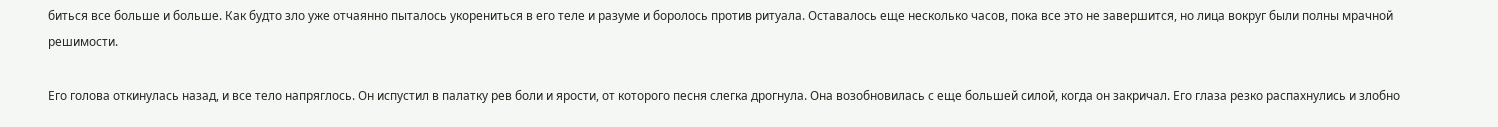биться все больше и больше. Как будто зло уже отчаянно пыталось укорениться в его теле и разуме и боролось против ритуала. Оставалось еще несколько часов, пока все это не завершится, но лица вокруг были полны мрачной решимости.

Его голова откинулась назад, и все тело напряглось. Он испустил в палатку рев боли и ярости, от которого песня слегка дрогнула. Она возобновилась с еще большей силой, когда он закричал. Его глаза резко распахнулись и злобно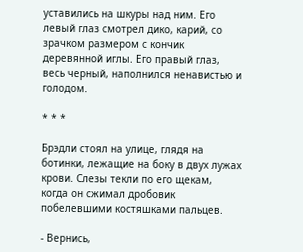уставились на шкуры над ним. Его левый глаз смотрел дико, карий, со зрачком размером с кончик деревянной иглы. Его правый глаз, весь черный, наполнился ненавистью и голодом.

* * *

Брэдли стоял на улице, глядя на ботинки, лежащие на боку в двух лужах крови. Слезы текли по его щекам, когда он сжимал дробовик побелевшими костяшками пальцев.

- Вернись,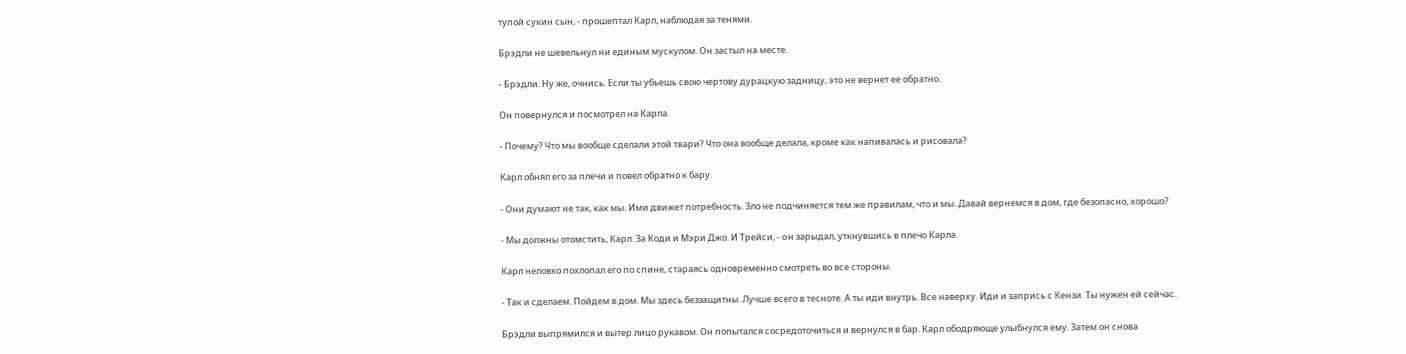тупой сукин сын, - прошептал Карл, наблюдая за тенями.

Брэдли не шевельнул ни единым мускулом. Он застыл на месте.

- Брэдли. Ну же, очнись. Если ты убьешь свою чертову дурацкую задницу, это не вернет ее обратно.

Он повернулся и посмотрел на Карла.

- Почему? Что мы вообще сделали этой твари? Что она вообще делала, кроме как напивалась и рисовала?

Карл обнял его за плечи и повел обратно к бару.

- Они думают не так, как мы. Ими движет потребность. Зло не подчиняется тем же правилам, что и мы. Давай вернемся в дом, где безопасно, хорошо?

- Мы должны отомстить, Карл. За Коди и Мэри Джо. И Трейси, - oн зарыдал, уткнувшись в плечо Карла.

Карл неловко похлопал его по спине, стараясь одновременно смотреть во все стороны.

- Так и сделаем. Пойдем в дом. Мы здесь беззащитны. Лучше всего в тесноте. А ты иди внутрь. Все наверху. Иди и запрись с Кензи. Ты нужен ей сейчас.

Брэдли выпрямился и вытер лицо рукавом. Он попытался сосредоточиться и вернулся в бар. Карл ободряюще улыбнулся ему. Затем он снова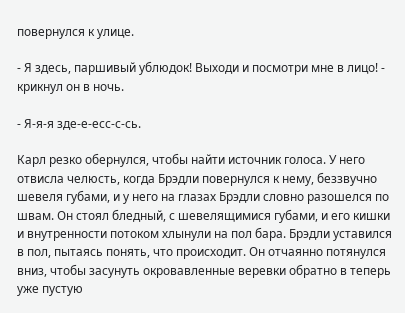повернулся к улице.

- Я здесь, паршивый ублюдок! Выходи и посмотри мне в лицо! - крикнул он в ночь.

- Я-я-я зде-е-есс-с-сь.

Карл резко обернулся, чтобы найти источник голоса. У него отвисла челюсть, когда Брэдли повернулся к нему, беззвучно шевеля губами, и у него на глазах Брэдли словно разошелся по швам. Он стоял бледный, с шевелящимися губами, и его кишки и внутренности потоком хлынули на пол бара. Брэдли уставился в пол, пытаясь понять, что происходит. Он отчаянно потянулся вниз, чтобы засунуть окровавленные веревки обратно в теперь уже пустую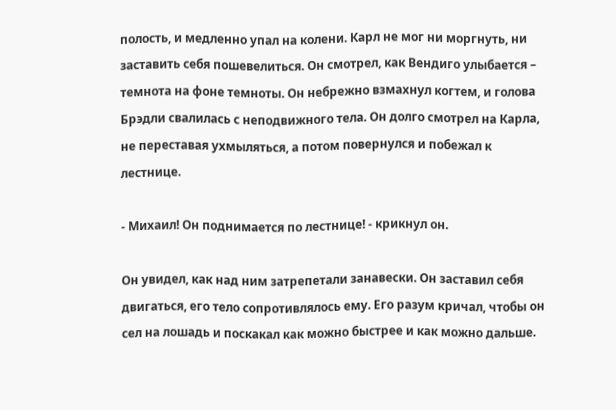полость, и медленно упал на колени. Карл не мог ни моргнуть, ни заставить себя пошевелиться. Он смотрел, как Вендиго улыбается – темнота на фоне темноты. Он небрежно взмахнул когтем, и голова Брэдли свалилась с неподвижного тела. Он долго смотрел на Карла, не переставая ухмыляться, а потом повернулся и побежал к лестнице.

- Михаил! Он поднимается по лестнице! - крикнул он.

Он увидел, как над ним затрепетали занавески. Он заставил себя двигаться, его тело сопротивлялось ему. Его разум кричал, чтобы он сел на лошадь и поскакал как можно быстрее и как можно дальше.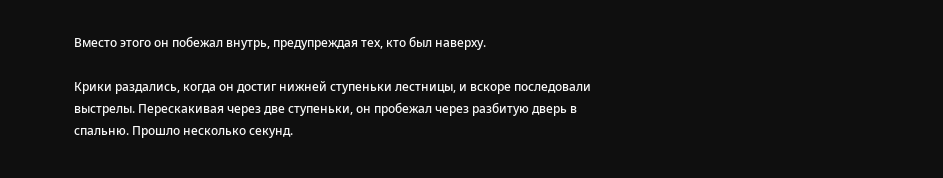Вместо этого он побежал внутрь, предупреждая тех, кто был наверху.

Крики раздались, когда он достиг нижней ступеньки лестницы, и вскоре последовали выстрелы. Перескакивая через две ступеньки, он пробежал через разбитую дверь в спальню. Прошло несколько секунд.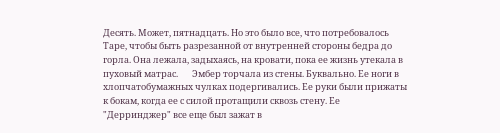Десять. Может, пятнадцать. Но это было все, что потребовалось Таре, чтобы быть разрезанной от внутренней стороны бедра до горла. Она лежала, задыхаясь, на кровати, пока ее жизнь утекала в пуховый матрас.       Эмбер торчала из стены. Буквально. Ее ноги в хлопчатобумажных чулках подергивались. Ее руки были прижаты к бокам, когда ее с силой протащили сквозь стену. Ее "Дерринджер" все еще был зажат в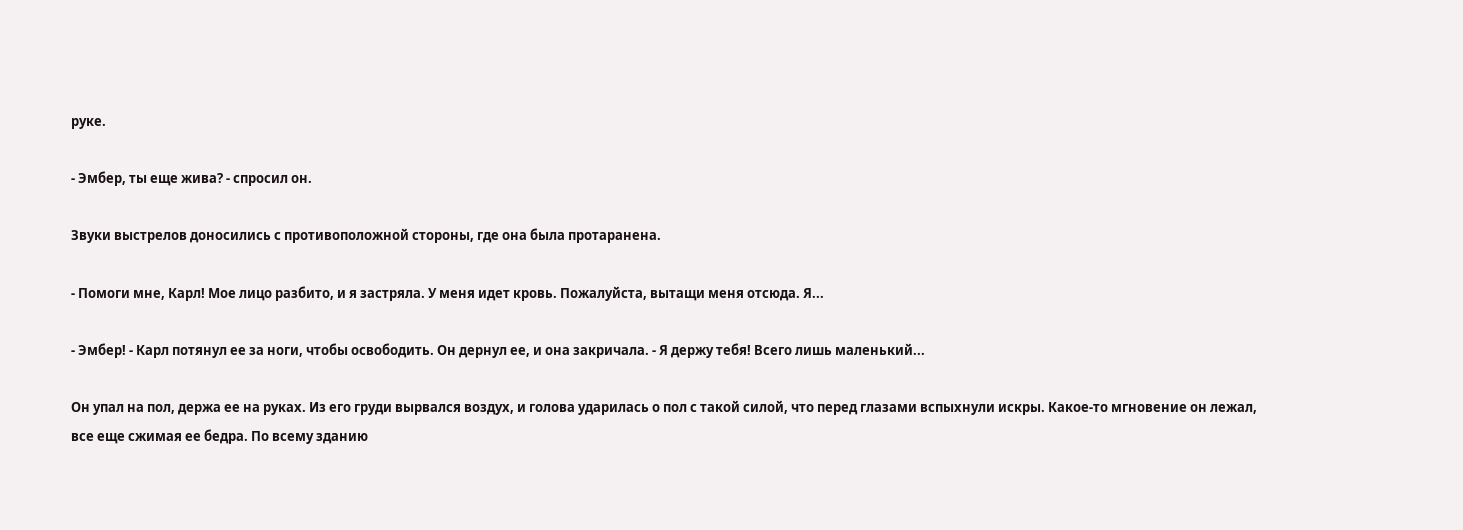руке.

- Эмбер, ты еще жива? - cпросил он.

Звуки выстрелов доносились с противоположной стороны, где она была протаранена.

- Помоги мне, Карл! Мое лицо разбито, и я застряла. У меня идет кровь. Пожалуйста, вытащи меня отсюда. Я...

- Эмбер! - Карл потянул ее за ноги, чтобы освободить. Он дернул ее, и она закричала. - Я держу тебя! Всего лишь маленький...

Он упал на пол, держа ее на руках. Из его груди вырвался воздух, и голова ударилась о пол с такой силой, что перед глазами вспыхнули искры. Какое-то мгновение он лежал, все еще сжимая ее бедра. По всему зданию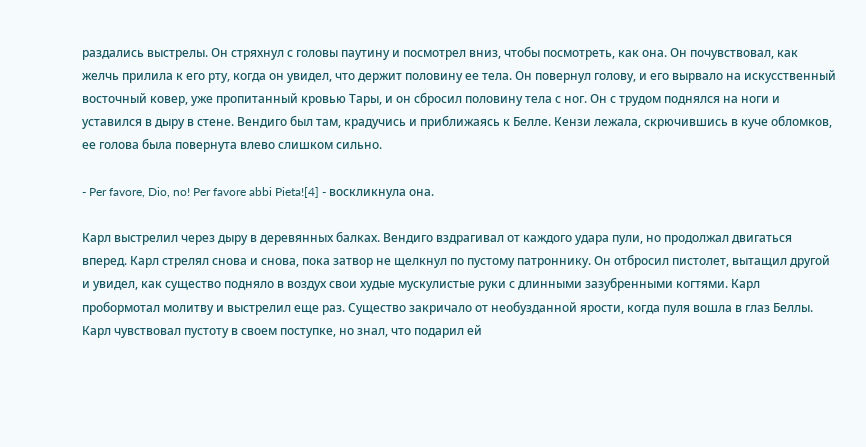раздались выстрелы. Он стряхнул с головы паутину и посмотрел вниз, чтобы посмотреть, как она. Он почувствовал, как желчь прилила к его рту, когда он увидел, что держит половину ее тела. Он повернул голову, и его вырвало на искусственный восточный ковер, уже пропитанный кровью Тары, и он сбросил половину тела с ног. Он с трудом поднялся на ноги и уставился в дыру в стене. Вендиго был там, крадучись и приближаясь к Белле. Кензи лежала, скрючившись в куче обломков, ее голова была повернута влево слишком сильно.

- Per favore, Dio, no! Per favore abbi Pieta![4] - воскликнула она.

Карл выстрелил через дыру в деревянных балках. Вендиго вздрагивал от каждого удара пули, но продолжал двигаться вперед. Карл стрелял снова и снова, пока затвор не щелкнул по пустому патроннику. Он отбросил пистолет, вытащил другой и увидел, как существо подняло в воздух свои худые мускулистые руки с длинными зазубренными когтями. Карл пробормотал молитву и выстрелил еще раз. Существо закричало от необузданной ярости, когда пуля вошла в глаз Беллы. Карл чувствовал пустоту в своем поступке, но знал, что подарил ей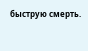быструю смерть.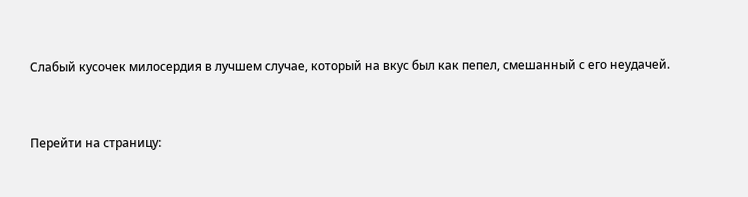Слабый кусочек милосердия в лучшем случае, который на вкус был как пепел, смешанный с его неудачей.


Перейти на страницу: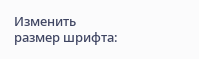Изменить размер шрифта: